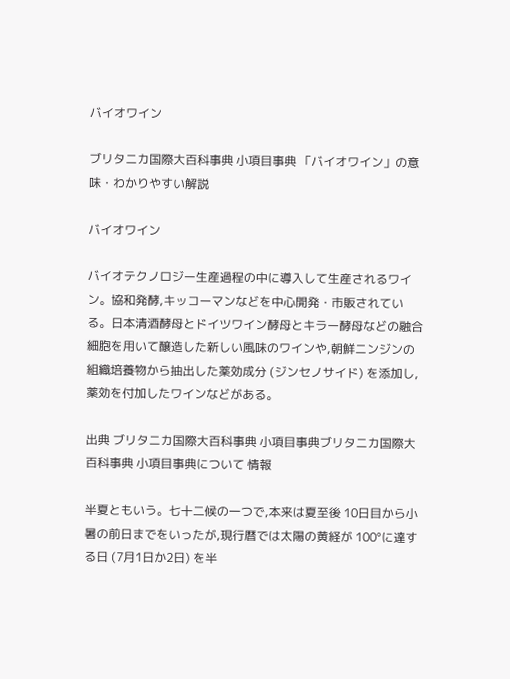バイオワイン

ブリタニカ国際大百科事典 小項目事典 「バイオワイン」の意味・わかりやすい解説

バイオワイン

バイオテクノロジー生産過程の中に導入して生産されるワイン。協和発酵,キッコーマンなどを中心開発・市販されている。日本清酒酵母とドイツワイン酵母とキラー酵母などの融合細胞を用いて醸造した新しい風味のワインや,朝鮮ニンジンの組織培養物から抽出した薬効成分 (ジンセノサイド) を添加し,薬効を付加したワインなどがある。

出典 ブリタニカ国際大百科事典 小項目事典ブリタニカ国際大百科事典 小項目事典について 情報

半夏ともいう。七十二候の一つで,本来は夏至後 10日目から小暑の前日までをいったが,現行暦では太陽の黄経が 100°に達する日 (7月1日か2日) を半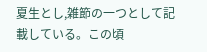夏生とし,雑節の一つとして記載している。この頃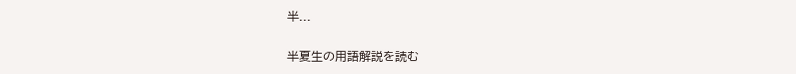半...

半夏生の用語解説を読む